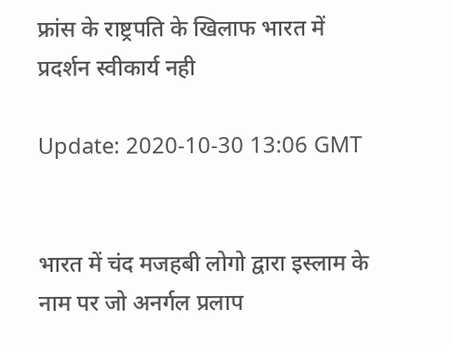फ्रांस के राष्ट्रपति के खिलाफ भारत में प्रदर्शन स्वीकार्य नही

Update: 2020-10-30 13:06 GMT


भारत में चंद मजहबी लोगो द्वारा इस्लाम के नाम पर जो अनर्गल प्रलाप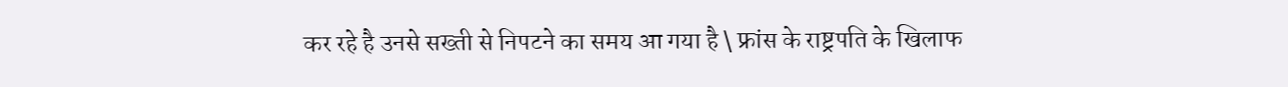कर रहे है उनसे सख्ती से निपटने का समय आ गया है \ फ्रांस के राष्ट्रपति के खिलाफ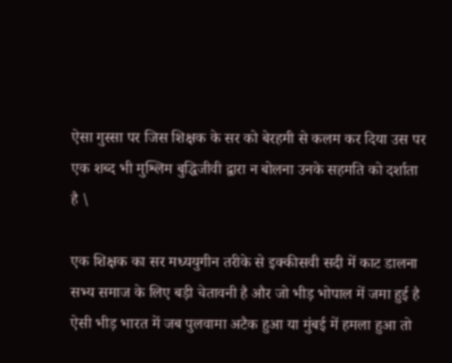ऐसा गुस्सा पर जिस शिक्षक के सर को बेरहमी से कलम कर दिया उस पर एक शब्द भी मुश्लिम बुद्धिजीवी द्वारा न बोलना उनके सहमति को दर्शाता है \

एक शिक्षक का सर मध्ययुगीन तरीके से इक्कीसवी सदी में काट डालना सभ्य समाज के लिए बड़ी चेतावनी है और जो भीड़ भोपाल में जमा हुई है ऐसी भीड़ भारत में जब पुलवामा अटैक हुआ या मुंबई में हमला हुआ तो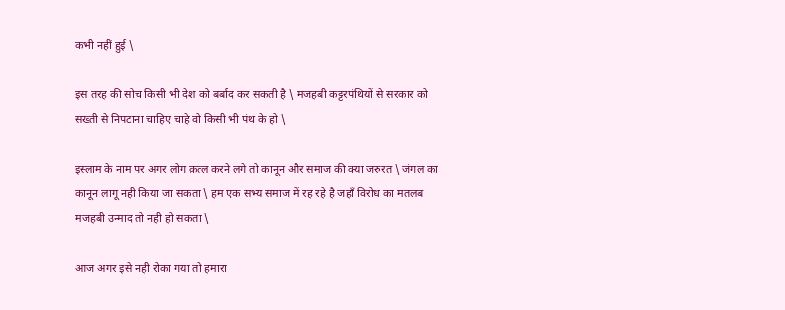कभी नहीं हुई \

इस तरह की सोच किसी भी देश को बर्बाद कर सकती है \ मजहबी कट्टरपंथियों से सरकार को सख्ती से निपटाना चाहिए चाहे वो किसी भी पंथ के हो \

इस्लाम के नाम पर अगर लोग क़त्ल करने लगे तो कानून और समाज की क्या जरुरत \ जंगल का कानून लागू नही किया जा सकता \ हम एक सभ्य समाज में रह रहे है जहाँ विरोध का मतलब मजहबी उन्माद तो नही हो सकता \

आज अगर इसे नही रोका गया तो हमारा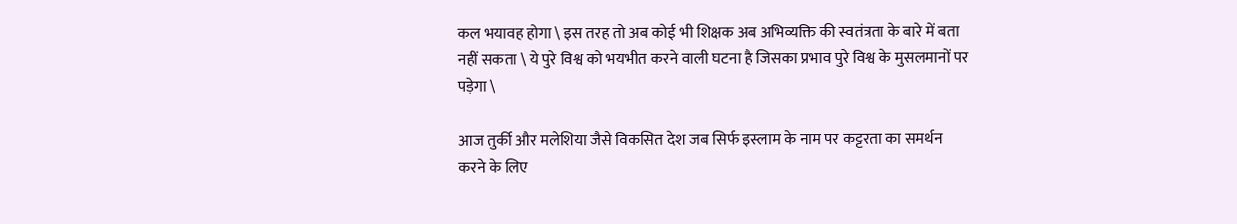कल भयावह होगा \ इस तरह तो अब कोई भी शिक्षक अब अभिव्यक्ति की स्वतंत्रता के बारे में बता नहीं सकता \ ये पुरे विश्व को भयभीत करने वाली घटना है जिसका प्रभाव पुरे विश्व के मुसलमानों पर पड़ेगा \

आज तुर्की और मलेशिया जैसे विकसित देश जब सिर्फ इस्लाम के नाम पर कट्टरता का समर्थन करने के लिए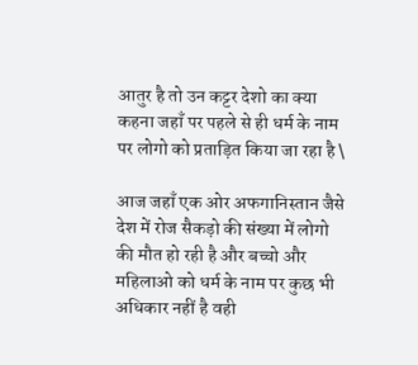आतुर है तो उन कट्टर देशो का क्या कहना जहाँ पर पहले से ही धर्म के नाम पर लोगो को प्रताड़ित किया जा रहा है \

आज जहाँ एक ओर अफगानिस्तान जैसे देश में रोज सैकड़ो की संख्या में लोगो की मौत हो रही है और बच्चो और महिलाओ को धर्म के नाम पर कुछ भी अधिकार नहीं है वही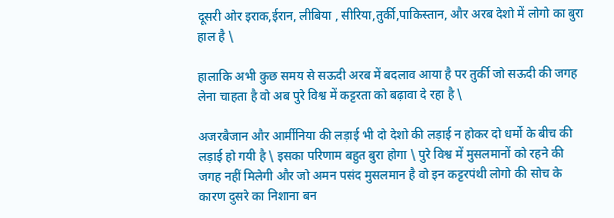दूसरी ओर इराक,ईरान, लीबिया , सीरिया,तुर्की,पाकिस्तान, और अरब देशो में लोगो का बुरा हाल है \

हालाकि अभी कुछ समय से सऊदी अरब में बदलाव आया है पर तुर्की जो सऊदी की जगह लेना चाहता है वो अब पुरे विश्व में कट्टरता को बढ़ावा दे रहा है \

अजरबैजान और आर्मीनिया की लड़ाई भी दो देशो की लड़ाई न होकर दो धर्मो के बीच की लड़ाई हो गयी है \ इसका परिणाम बहुत बुरा होगा \ पुरे विश्व में मुसलमानों को रहने की जगह नहीं मिलेगी और जो अमन पसंद मुसलमान है वो इन कट्टरपंथी लोगो की सोच के कारण दुसरे का निशाना बन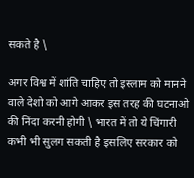सकते है \

अगर विश्व में शांति चाहिए तो इस्लाम को मानने वाले देशो को आगे आकर इस तरह की घटनाओ की निंदा करनी होगी \ भारत में तो ये चिंगारी कभी भी सुलग सकती है इसलिए सरकार को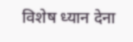विशेष ध्यान देना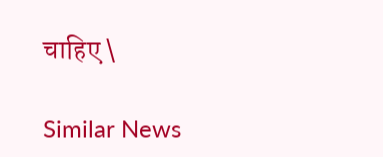चाहिए \

Similar News